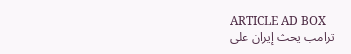ARTICLE AD BOX
ترامب يحث إيران على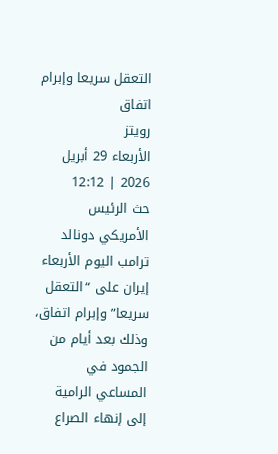التعقل سريعا وإبرام اتفاق
رويتز
الأربعاء 29 أبريل 2026 | 12:12
حث الرئيس الأمريكي دونالد ترامب اليوم الأربعاء إيران على “التعقل سريعا” وإبرام اتفاق، وذلك بعد أيام من الجمود في المساعي الرامية إلى إنهاء الصراع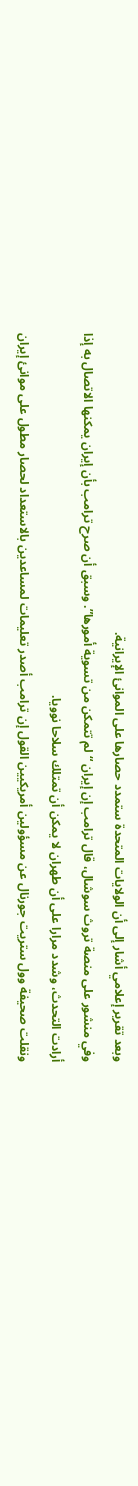وبعد تقرير إعلامي أشار إلى أن الولايات المتحدة ستمدد حصارها على الموانئ الإيرانية.
وفي منشور على منصة تروث سوشال، قال ترامب إن إيران “لم تتمكن من تسوية أمورها”. وسبق أن صرح ترامب بأن إيران يمكنها الاتصال به إذا أرادت التحدث، وشدد مرارا على أن طهران لا يمكن أن تمتلك سلاحا نوويا.
ونقلت صحيفة وول ستريت جورنال عن مسؤولين أمريكيين القول إن ترامب أصدر تعليمات لمساعدين بالاستعداد لحصار مطول على موانئ إيران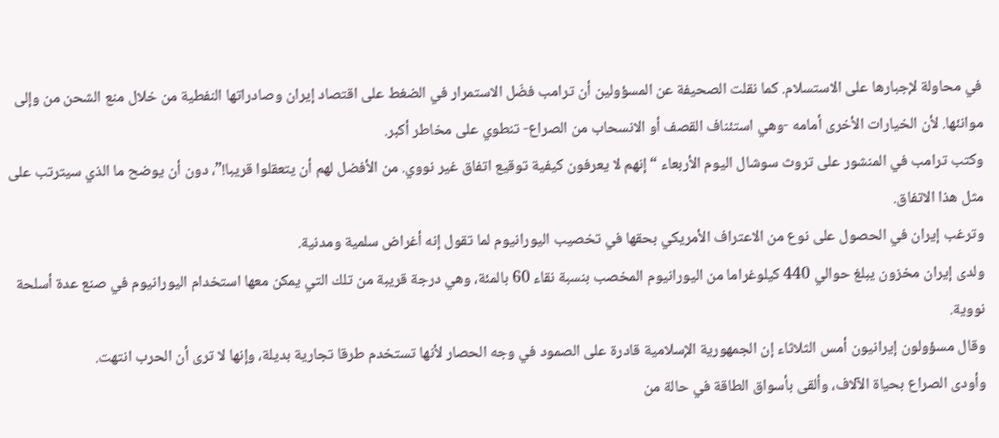في محاولة لإجبارها على الاستسلام. كما نقلت الصحيفة عن المسؤولين أن ترامب فضّل الاستمرار في الضغط على اقتصاد إيران وصادراتها النفطية من خلال منع الشحن من وإلى موانئها. لأن الخيارات الأخرى أمامه -وهي استئناف القصف أو الانسحاب من الصراع- تنطوي على مخاطر أكبر.
وكتب ترامب في المنشور على تروث سوشال اليوم الأربعاء “إنهم لا يعرفون كيفية توقيع اتفاق غير نووي. من الأفضل لهم أن يتعقلوا قريبا!”، دون أن يوضح ما الذي سيترتب على مثل هذا الاتفاق.
وترغب إيران في الحصول على نوع من الاعتراف الأمريكي بحقها في تخصيب اليورانيوم لما تقول إنه أغراض سلمية ومدنية.
ولدى إيران مخزون يبلغ حوالي 440 كيلوغراما من اليورانيوم المخصب بنسبة نقاء 60 بالمئة، وهي درجة قريبة من تلك التي يمكن معها استخدام اليورانيوم في صنع عدة أسلحة نووية.
وقال مسؤولون إيرانيون أمس الثلاثاء إن الجمهورية الإسلامية قادرة على الصمود في وجه الحصار لأنها تستخدم طرقا تجارية بديلة، وإنها لا ترى أن الحرب انتهت.
وأودى الصراع بحياة الآلاف، وألقى بأسواق الطاقة في حالة من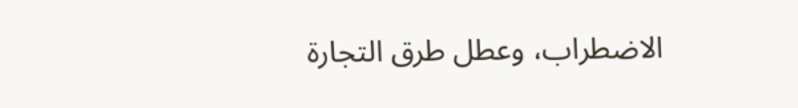الاضطراب، وعطل طرق التجارة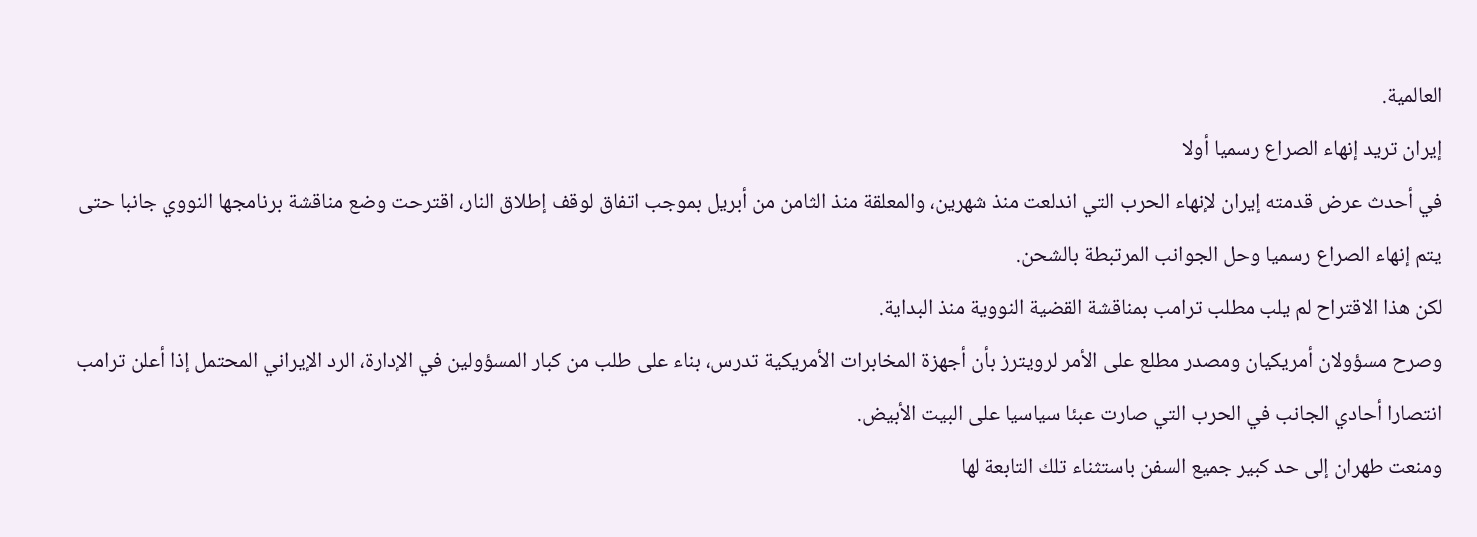العالمية.
إيران تريد إنهاء الصراع رسميا أولا
في أحدث عرض قدمته إيران لإنهاء الحرب التي اندلعت منذ شهرين، والمعلقة منذ الثامن من أبريل بموجب اتفاق لوقف إطلاق النار، اقترحت وضع مناقشة برنامجها النووي جانبا حتى يتم إنهاء الصراع رسميا وحل الجوانب المرتبطة بالشحن.
لكن هذا الاقتراح لم يلب مطلب ترامب بمناقشة القضية النووية منذ البداية.
وصرح مسؤولان أمريكيان ومصدر مطلع على الأمر لرويترز بأن أجهزة المخابرات الأمريكية تدرس، بناء على طلب من كبار المسؤولين في الإدارة، الرد الإيراني المحتمل إذا أعلن ترامب انتصارا أحادي الجانب في الحرب التي صارت عبئا سياسيا على البيت الأبيض.
ومنعت طهران إلى حد كبير جميع السفن باستثناء تلك التابعة لها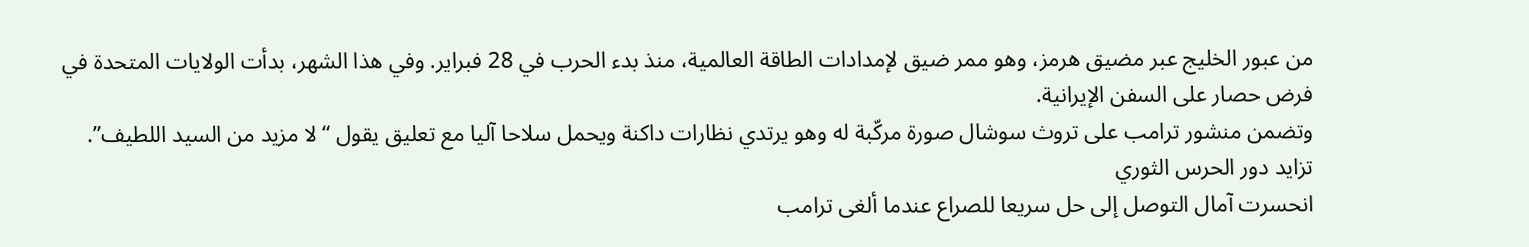من عبور الخليج عبر مضيق هرمز، وهو ممر ضيق لإمدادات الطاقة العالمية، منذ بدء الحرب في 28 فبراير. وفي هذا الشهر، بدأت الولايات المتحدة في فرض حصار على السفن الإيرانية.
وتضمن منشور ترامب على تروث سوشال صورة مركّبة له وهو يرتدي نظارات داكنة ويحمل سلاحا آليا مع تعليق يقول “لا مزيد من السيد اللطيف”.
تزايد دور الحرس الثوري
انحسرت آمال التوصل إلى حل سريعا للصراع عندما ألغى ترامب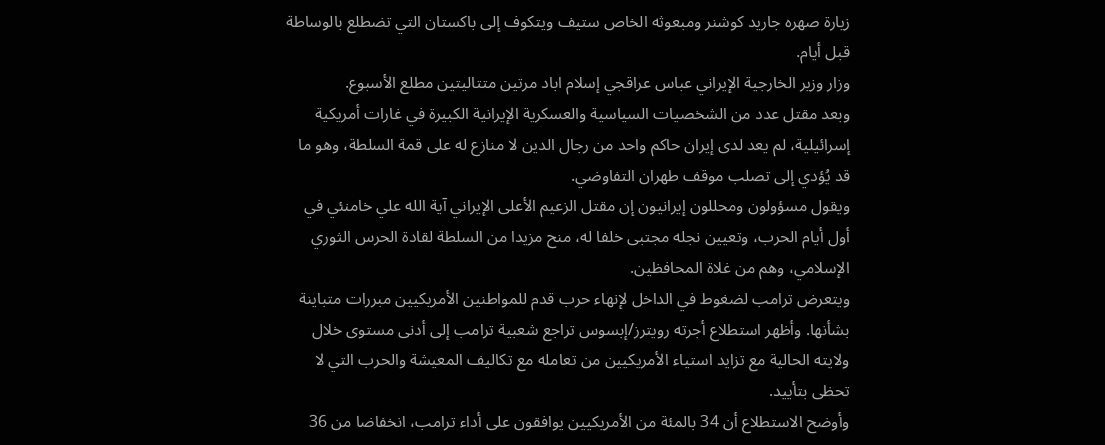زيارة صهره جاريد كوشنر ومبعوثه الخاص ستيف ويتكوف إلى باكستان التي تضطلع بالوساطة قبل أيام.
وزار وزير الخارجية الإيراني عباس عراقجي إسلام اباد مرتين متتاليتين مطلع الأسبوع.
وبعد مقتل عدد من الشخصيات السياسية والعسكرية الإيرانية الكبيرة في غارات أمريكية إسرائيلية، لم يعد لدى إيران حاكم واحد من رجال الدين لا منازع له على قمة السلطة، وهو ما قد يُؤدي إلى تصلب موقف طهران التفاوضي.
ويقول مسؤولون ومحللون إيرانيون إن مقتل الزعيم الأعلى الإيراني آية الله علي خامنئي في أول أيام الحرب، وتعيين نجله مجتبى خلفا له، منح مزيدا من السلطة لقادة الحرس الثوري الإسلامي، وهم من غلاة المحافظين.
ويتعرض ترامب لضغوط في الداخل لإنهاء حرب قدم للمواطنين الأمريكيين مبررات متباينة بشأنها. وأظهر استطلاع أجرته رويترز/إبسوس تراجع شعبية ترامب إلى أدنى مستوى خلال ولايته الحالية مع تزايد استياء الأمريكيين من تعامله مع تكاليف المعيشة والحرب التي لا تحظى بتأييد.
وأوضح الاستطلاع أن 34 بالمئة من الأمريكيين يوافقون على أداء ترامب، انخفاضا من 36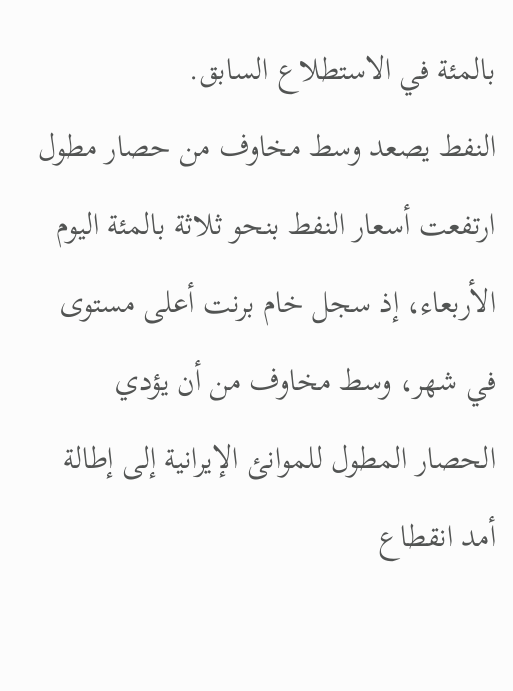بالمئة في الاستطلاع السابق.
النفط يصعد وسط مخاوف من حصار مطول
ارتفعت أسعار النفط بنحو ثلاثة بالمئة اليوم الأربعاء، إذ سجل خام برنت أعلى مستوى في شهر، وسط مخاوف من أن يؤدي الحصار المطول للموانئ الإيرانية إلى إطالة أمد انقطاع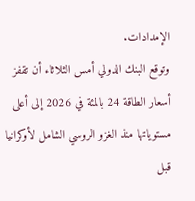الإمدادات.
وتوقع البنك الدولي أمس الثلاثاء أن تقفز أسعار الطاقة 24 بالمئة في 2026 إلى أعلى مستوياتها منذ الغزو الروسي الشامل لأوكرانيا قبل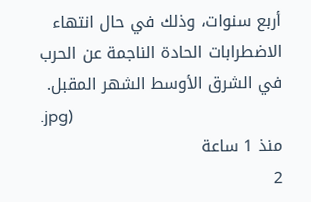أربع سنوات، وذلك في حال انتهاء الاضطرابات الحادة الناجمة عن الحرب في الشرق الأوسط الشهر المقبل.
.jpg)
منذ 1 ساعة
2